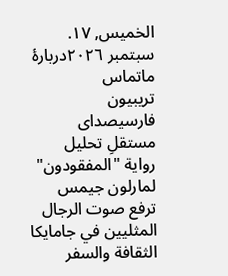الخميس, ١٧. سبتمبر ٢٠٢٦دربارهٔ ماتماس
تريبيون فارسيصدای مستقلِ تحلیل
رواية "المفقودون" لمارلون جيمس ترفع صوت الرجال المثليين في جامايكا
الثقافة والسفر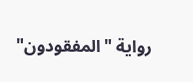رواية "المفقودون"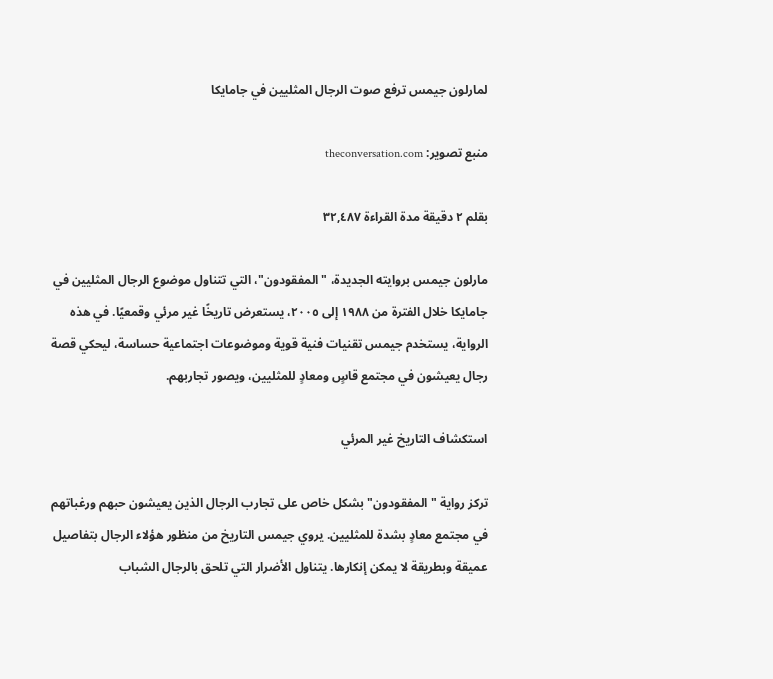لمارلون جيمس ترفع صوت الرجال المثليين في جامايكا

منبع تصویر: theconversation.com

بقلم ٢ دقيقة مدة القراءة ٣٢,٤٨٧

مارلون جيمس بروايته الجديدة، "المفقودون"، التي تتناول موضوع الرجال المثليين في جامايكا خلال الفترة من ١٩٨٨ إلى ٢٠٠٥، يستعرض تاريخًا غير مرئي وقمعيًا. في هذه الرواية، يستخدم جيمس تقنيات فنية قوية وموضوعات اجتماعية حساسة، ليحكي قصة رجال يعيشون في مجتمع قاسٍ ومعادٍ للمثليين، ويصور تجاربهم.

استكشاف التاريخ غير المرئي

تركز رواية "المفقودون" بشكل خاص على تجارب الرجال الذين يعيشون حبهم ورغباتهم في مجتمع معادٍ بشدة للمثليين. يروي جيمس التاريخ من منظور هؤلاء الرجال بتفاصيل عميقة وبطريقة لا يمكن إنكارها. يتناول الأضرار التي تلحق بالرجال الشباب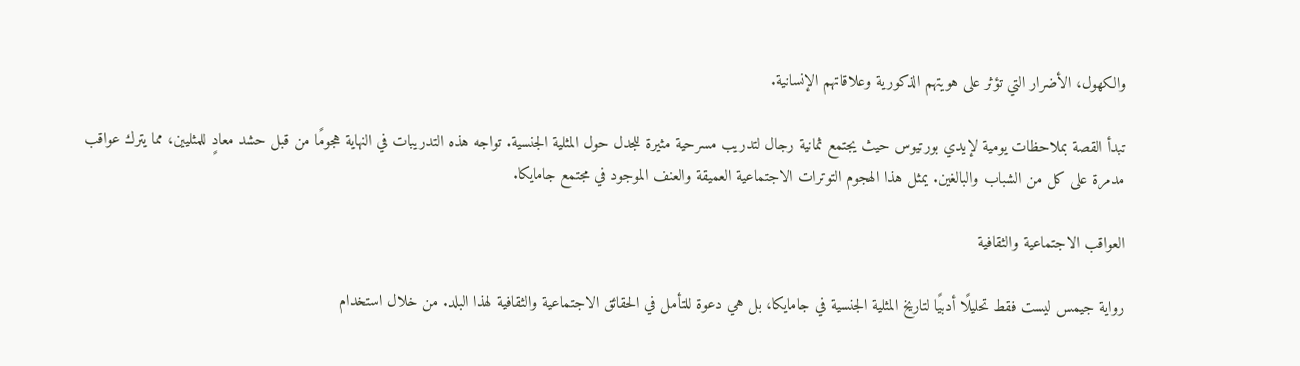والكهول، الأضرار التي تؤثر على هويتهم الذكورية وعلاقاتهم الإنسانية.

تبدأ القصة بملاحظات يومية لإيدي بورتيوس حيث يجتمع ثمانية رجال لتدريب مسرحية مثيرة للجدل حول المثلية الجنسية. تواجه هذه التدريبات في النهاية هجومًا من قبل حشد معادٍ للمثليين، مما يترك عواقب مدمرة على كل من الشباب والبالغين. يمثل هذا الهجوم التوترات الاجتماعية العميقة والعنف الموجود في مجتمع جامايكا.

العواقب الاجتماعية والثقافية

رواية جيمس ليست فقط تحليلًا أدبيًا لتاريخ المثلية الجنسية في جامايكا، بل هي دعوة للتأمل في الحقائق الاجتماعية والثقافية لهذا البلد. من خلال استخدام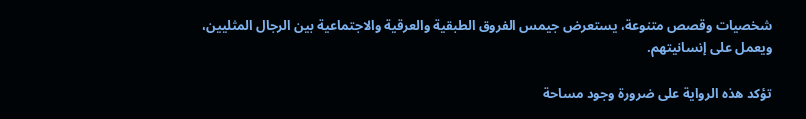شخصيات وقصص متنوعة، يستعرض جيمس الفروق الطبقية والعرقية والاجتماعية بين الرجال المثليين، ويعمل على إنسانيتهم.

تؤكد هذه الرواية على ضرورة وجود مساحة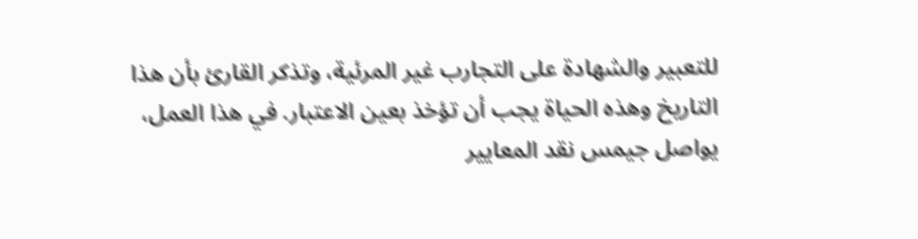للتعبير والشهادة على التجارب غير المرئية، وتذكر القارئ بأن هذا التاريخ وهذه الحياة يجب أن تؤخذ بعين الاعتبار. في هذا العمل، يواصل جيمس نقد المعايير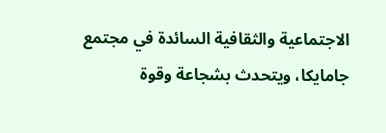الاجتماعية والثقافية السائدة في مجتمع جامايكا، ويتحدث بشجاعة وقوة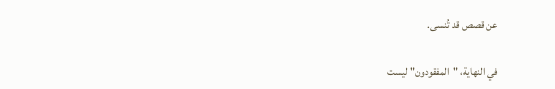عن قصص قد تُنسى.

في النهاية، "المفقودون" ليست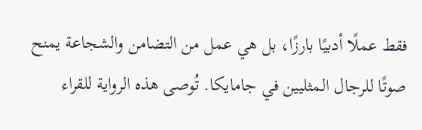فقط عملًا أدبيًا بارزًا، بل هي عمل من التضامن والشجاعة يمنح صوتًا للرجال المثليين في جامايكا. تُوصى هذه الرواية للقراء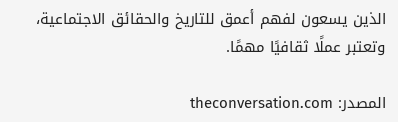الذين يسعون لفهم أعمق للتاريخ والحقائق الاجتماعية، وتعتبر عملًا ثقافيًا مهمًا.

المصدر: theconversation.com